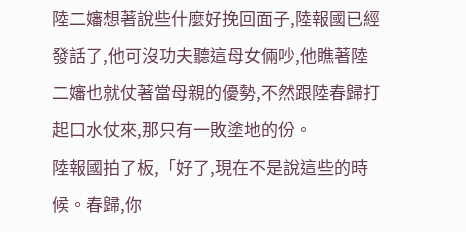陸二嬸想著說些什麼好挽回面子,陸報國已經發話了,他可沒功夫聽這母女倆吵,他瞧著陸二嬸也就仗著當母親的優勢,不然跟陸春歸打起口水仗來,那只有一敗塗地的份。
陸報國拍了板,「好了,現在不是說這些的時候。春歸,你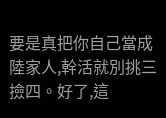要是真把你自己當成陸家人,幹活就別挑三撿四。好了,這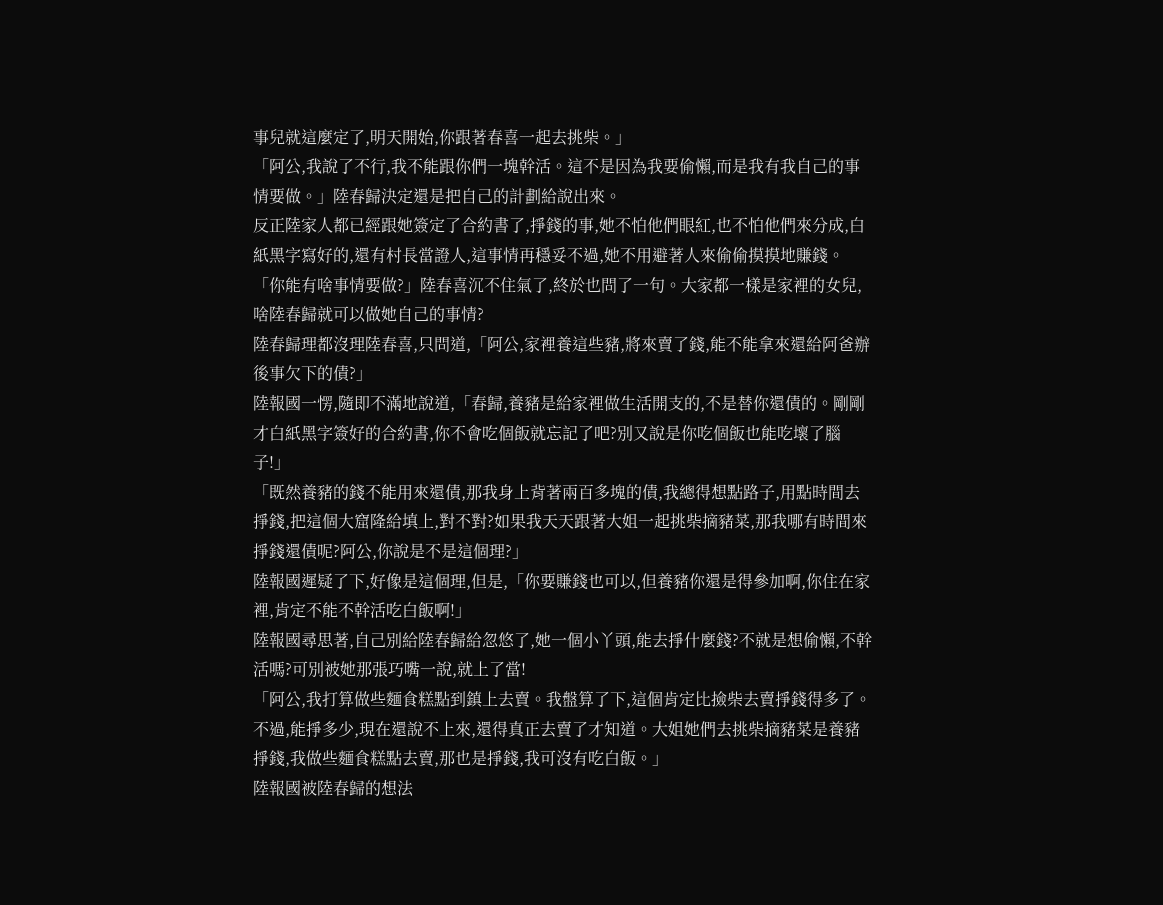事兒就這麼定了,明天開始,你跟著春喜一起去挑柴。」
「阿公,我說了不行,我不能跟你們一塊幹活。這不是因為我要偷懶,而是我有我自己的事情要做。」陸春歸決定還是把自己的計劃給說出來。
反正陸家人都已經跟她簽定了合約書了,掙錢的事,她不怕他們眼紅,也不怕他們來分成,白紙黑字寫好的,還有村長當證人,這事情再穩妥不過,她不用避著人來偷偷摸摸地賺錢。
「你能有啥事情要做?」陸春喜沉不住氣了,終於也問了一句。大家都一樣是家裡的女兒,啥陸春歸就可以做她自己的事情?
陸春歸理都沒理陸春喜,只問道,「阿公,家裡養這些豬,將來賣了錢,能不能拿來還給阿爸辦後事欠下的債?」
陸報國一愣,隨即不滿地說道,「春歸,養豬是給家裡做生活開支的,不是替你還債的。剛剛才白紙黑字簽好的合約書,你不會吃個飯就忘記了吧?別又說是你吃個飯也能吃壞了腦子!」
「既然養豬的錢不能用來還債,那我身上背著兩百多塊的債,我總得想點路子,用點時間去掙錢,把這個大窟隆給填上,對不對?如果我天天跟著大姐一起挑柴摘豬菜,那我哪有時間來掙錢還債呢?阿公,你說是不是這個理?」
陸報國遲疑了下,好像是這個理,但是,「你要賺錢也可以,但養豬你還是得參加啊,你住在家裡,肯定不能不幹活吃白飯啊!」
陸報國尋思著,自己別給陸春歸給忽悠了,她一個小丫頭,能去掙什麼錢?不就是想偷懶,不幹活嗎?可別被她那張巧嘴一說,就上了當!
「阿公,我打算做些麵食糕點到鎮上去賣。我盤算了下,這個肯定比撿柴去賣掙錢得多了。不過,能掙多少,現在還說不上來,還得真正去賣了才知道。大姐她們去挑柴摘豬菜是養豬掙錢,我做些麵食糕點去賣,那也是掙錢,我可沒有吃白飯。」
陸報國被陸春歸的想法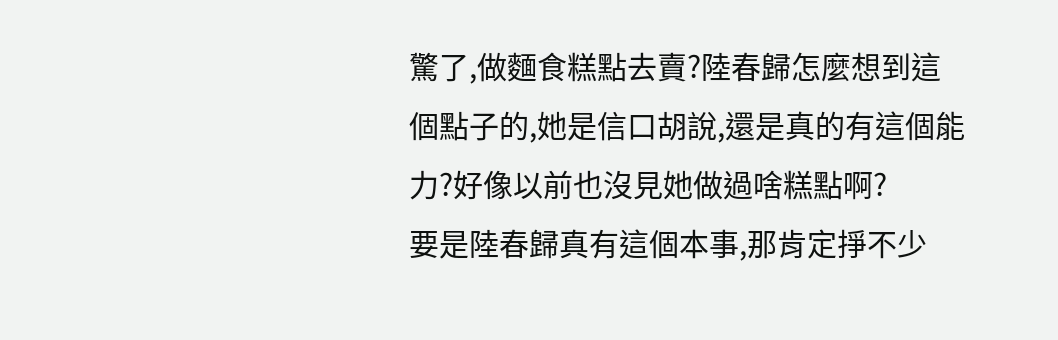驚了,做麵食糕點去賣?陸春歸怎麼想到這個點子的,她是信口胡說,還是真的有這個能力?好像以前也沒見她做過啥糕點啊?
要是陸春歸真有這個本事,那肯定掙不少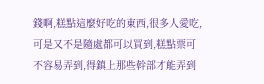錢啊,糕點這麼好吃的東西,很多人愛吃,可是又不是隨處都可以買到,糕點票可不容易弄到,得鎮上那些幹部才能弄到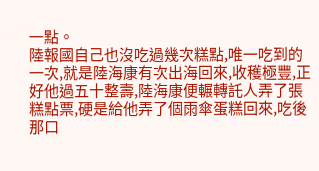一點。
陸報國自己也沒吃過幾次糕點,唯一吃到的一次,就是陸海康有次出海回來,收穫極豐,正好他過五十整壽,陸海康便輾轉託人弄了張糕點票,硬是給他弄了個雨傘蛋糕回來,吃後那口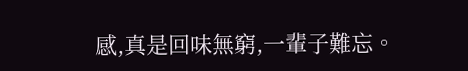感,真是回味無窮,一輩子難忘。